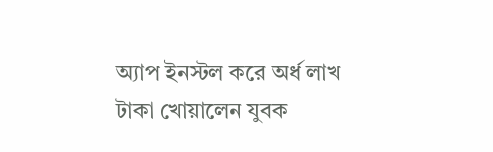অ্যাপ ইনস্টল করে অর্ধ লাখ টাকা খোয়ালেন যুবক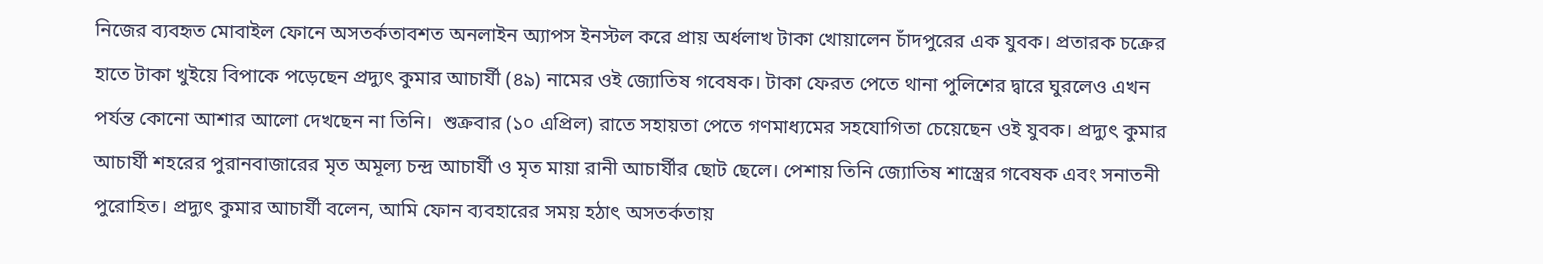নিজের ব্যবহৃত মোবাইল ফোনে অসতর্কতাবশত অনলাইন অ্যাপস ইনস্টল করে প্রায় অর্ধলাখ টাকা খোয়ালেন চাঁদপুরের এক যুবক। প্রতারক চক্রের হাতে টাকা খুইয়ে বিপাকে পড়েছেন প্রদ্যুৎ কুমার আচার্যী (৪৯) নামের ওই জ্যোতিষ গবেষক। টাকা ফেরত পেতে থানা পুলিশের দ্বারে ঘুরলেও এখন পর্যন্ত কোনো আশার আলো দেখছেন না তিনি।  শুক্রবার (১০ এপ্রিল) রাতে সহায়তা পেতে গণমাধ্যমের সহযোগিতা চেয়েছেন ওই যুবক। প্রদ্যুৎ কুমার আচার্যী শহরের পুরানবাজারের মৃত অমূল্য চন্দ্র আচার্যী ও মৃত মায়া রানী আচার্যীর ছোট ছেলে। পেশায় তিনি জ্যোতিষ শাস্ত্রের গবেষক এবং সনাতনী পুরোহিত। প্রদ্যুৎ কুমার আচার্যী বলেন, আমি ফোন ব্যবহারের সময় হঠাৎ অসতর্কতায়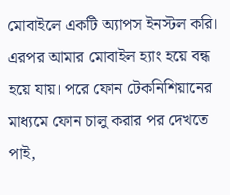মোবাইলে একটি অ্যাপস ইনস্টল করি। এরপর আমার মোবাইল হ্যাং হয়ে বন্ধ হয়ে যায়। পরে ফোন টেকনিশিয়ানের মাধ্যমে ফোন চালু করার পর দেখতে পাই,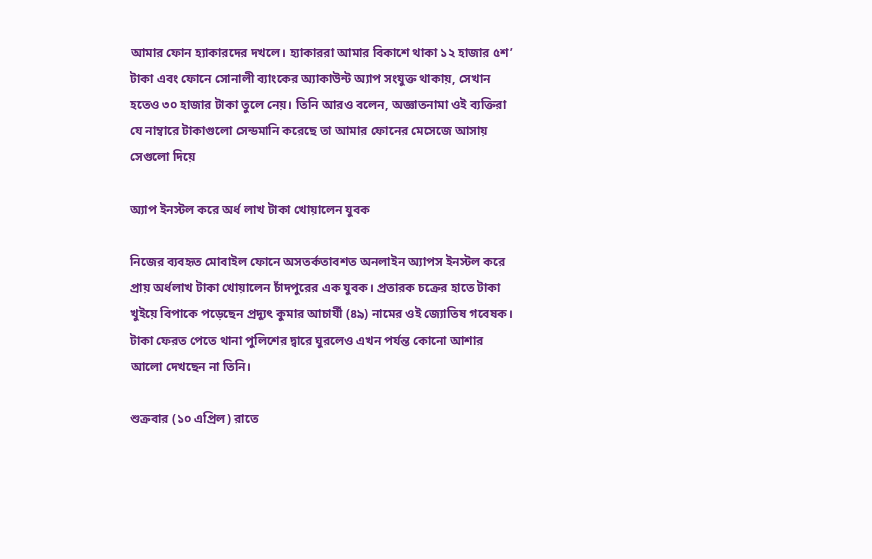আমার ফোন হ্যাকারদের দখলে। হ্যাকাররা আমার বিকাশে থাকা ১২ হাজার ৫শ’ টাকা এবং ফোনে সোনালী ব্যাংকের অ্যাকাউন্ট অ্যাপ সংযুক্ত থাকায়, সেখান হতেও ৩০ হাজার টাকা তুলে নেয়। তিনি আরও বলেন, অজ্ঞাতনামা ওই ব্যক্তিরা যে নাম্বারে টাকাগুলো সেন্ডমানি করেছে তা আমার ফোনের মেসেজে আসায় সেগুলো দিয়ে

অ্যাপ ইনস্টল করে অর্ধ লাখ টাকা খোয়ালেন যুবক

নিজের ব্যবহৃত মোবাইল ফোনে অসতর্কতাবশত অনলাইন অ্যাপস ইনস্টল করে প্রায় অর্ধলাখ টাকা খোয়ালেন চাঁদপুরের এক যুবক। প্রতারক চক্রের হাতে টাকা খুইয়ে বিপাকে পড়েছেন প্রদ্যুৎ কুমার আচার্যী (৪৯) নামের ওই জ্যোতিষ গবেষক। টাকা ফেরত পেতে থানা পুলিশের দ্বারে ঘুরলেও এখন পর্যন্ত কোনো আশার আলো দেখছেন না তিনি।

শুক্রবার (১০ এপ্রিল) রাতে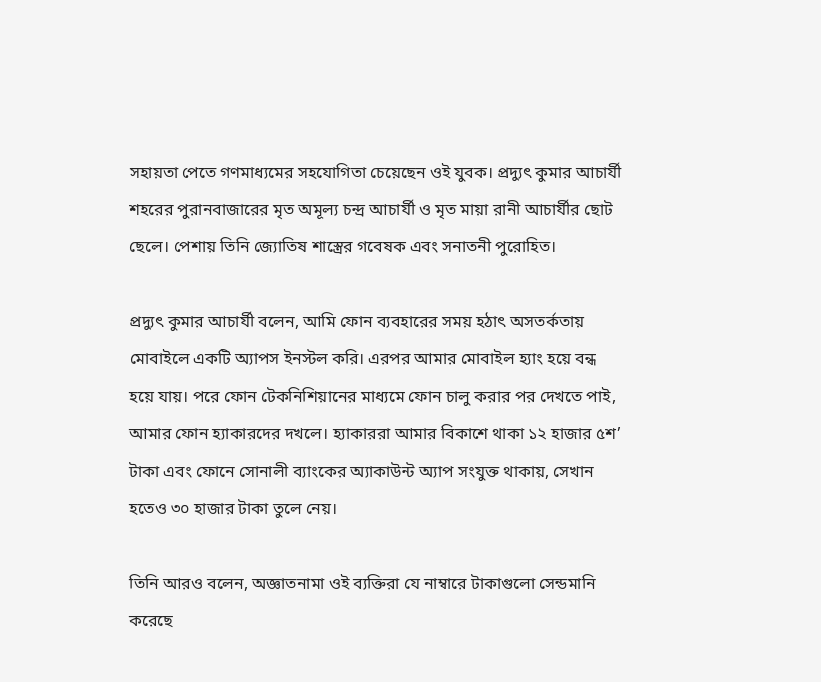সহায়তা পেতে গণমাধ্যমের সহযোগিতা চেয়েছেন ওই যুবক। প্রদ্যুৎ কুমার আচার্যী শহরের পুরানবাজারের মৃত অমূল্য চন্দ্র আচার্যী ও মৃত মায়া রানী আচার্যীর ছোট ছেলে। পেশায় তিনি জ্যোতিষ শাস্ত্রের গবেষক এবং সনাতনী পুরোহিত।

প্রদ্যুৎ কুমার আচার্যী বলেন, আমি ফোন ব্যবহারের সময় হঠাৎ অসতর্কতায় মোবাইলে একটি অ্যাপস ইনস্টল করি। এরপর আমার মোবাইল হ্যাং হয়ে বন্ধ হয়ে যায়। পরে ফোন টেকনিশিয়ানের মাধ্যমে ফোন চালু করার পর দেখতে পাই, আমার ফোন হ্যাকারদের দখলে। হ্যাকাররা আমার বিকাশে থাকা ১২ হাজার ৫শ’ টাকা এবং ফোনে সোনালী ব্যাংকের অ্যাকাউন্ট অ্যাপ সংযুক্ত থাকায়, সেখান হতেও ৩০ হাজার টাকা তুলে নেয়।

তিনি আরও বলেন, অজ্ঞাতনামা ওই ব্যক্তিরা যে নাম্বারে টাকাগুলো সেন্ডমানি করেছে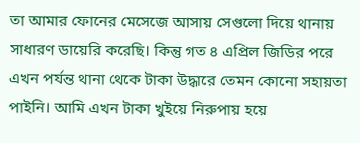তা আমার ফোনের মেসেজে আসায় সেগুলো দিয়ে থানায় সাধারণ ডায়েরি করেছি। কিন্তু গত ৪ এপ্রিল জিডির পরে এখন পর্যন্ত থানা থেকে টাকা উদ্ধারে তেমন কোনো সহায়তা পাইনি। আমি এখন টাকা খুইয়ে নিরুপায় হয়ে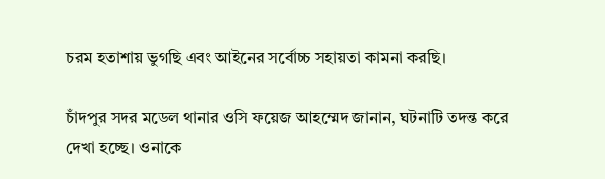চরম হতাশায় ভুগছি এবং আইনের সর্বোচ্চ সহায়তা কামনা করছি।

চাঁদপুর সদর মডেল থানার ওসি ফয়েজ আহম্মেদ জানান, ঘটনাটি তদন্ত করে দেখা হচ্ছে। ওনাকে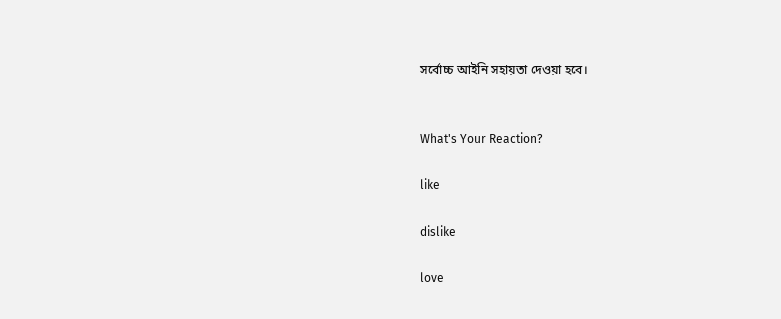সর্বোচ্চ আইনি সহায়তা দেওয়া হবে।


What's Your Reaction?

like

dislike

love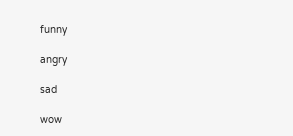funny

angry

sad

wow